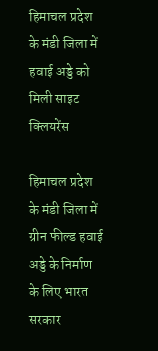हिमाचल प्रदेश के मंडी जिला में हवाई अड्डे को मिली साइट क्लियरेंस

हिमाचल प्रदेश के मंडी जिला में ग्रीन फील्ड हवाई अड्डे के निर्माण के लिए भारत सरकार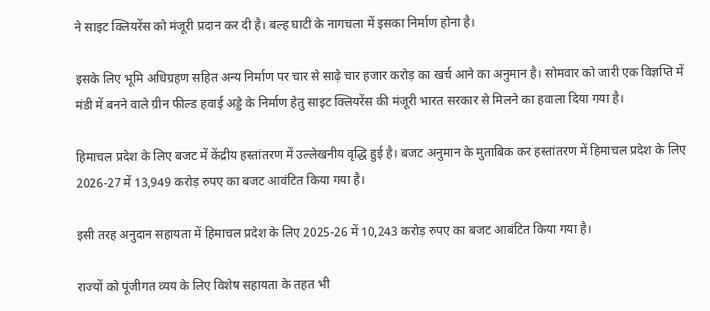ने साइट क्लियरेंस को मंजूरी प्रदान कर दी है। बल्ह घाटी के नागचला में इसका निर्माण होना है।

इसके लिए भूमि अधिग्रहण सहित अन्य निर्माण पर चार से साढ़े चार हजार करोड़ का खर्च आने का अनुमान है। सोमवार को जारी एक विज्ञप्ति में मंडी में बनने वाले ग्रीन फील्ड हवाई अड्डे के निर्माण हेतु साइट क्लियरेंस की मंजूरी भारत सरकार से मिलने का हवाला दिया गया है।

हिमाचल प्रदेश के लिए बजट में केंद्रीय हस्तांतरण में उल्लेखनीय वृद्धि हुई है। बजट अनुमान के मुताबिक कर हस्तांतरण में हिमाचल प्रदेश के लिए 2026-27 में 13,949 करोड़ रुपए का बजट आवंटित किया गया है।

इसी तरह अनुदान सहायता में हिमाचल प्रदेश के लिए 2025-26 में 10,243 करोड़ रुपए का बजट आबंटित किया गया है।

राज्यों को पूंजीगत व्यय के लिए विशेष सहायता के तहत भी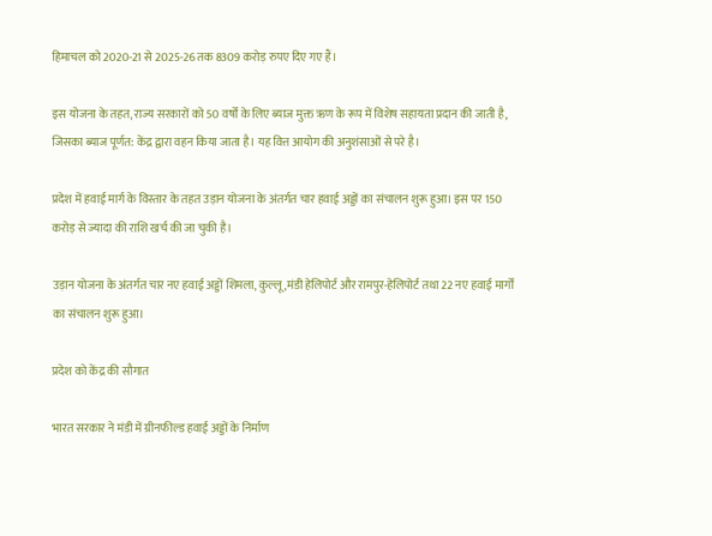हिमाचल को 2020-21 से 2025-26 तक 8309 करोड़ रुपए दिए गए हैं।

इस योजना के तहत, राज्य सरकारों को 50 वर्षों के लिए ब्याज मुक्त ऋण के रूप में विशेष सहायता प्रदान की जाती है, जिसका ब्याज पूर्णत: केंद्र द्वारा वहन किया जाता है। यह वित्त आयोग की अनुशंसाओं से परे है।

प्रदेश में हवाई मार्ग के विस्तार के तहत उड़ान योजना के अंतर्गत चार हवाई अड्डों का संचालन शुरू हुआ। इस पर 150 करोड़ से ज्यादा की राशि खर्च की जा चुकी है।

उड़ान योजना के अंतर्गत चार नए हवाई अड्डों शिमला, कुल्लू ,मंडी हेलिपोर्ट और रामपुर-हेलिपोर्ट तथा 22 नए हवाई मार्गों का संचालन शुरू हुआ।

प्रदेश को केंद्र की सौगात

भारत सरकार ने मंडी में ग्रीनफील्ड हवाई अड्डों के निर्माण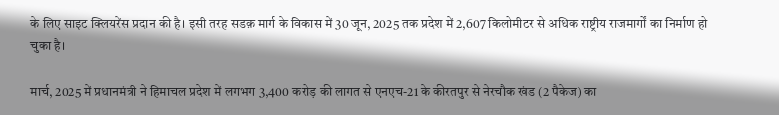के लिए साइट क्लियरेंस प्रदान की है। इसी तरह सडक़ मार्ग के विकास में 30 जून, 2025 तक प्रदेश में 2,607 किलोमीटर से अधिक राष्ट्रीय राजमार्गों का निर्माण हो चुका है।

मार्च, 2025 में प्रधानमंत्री ने हिमाचल प्रदेश में लगभग 3,400 करोड़ की लागत से एनएच-21 के कीरतपुर से नेरचौक खंड (2 पैकेज) का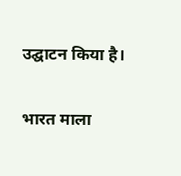उद्घाटन किया है।

भारत माला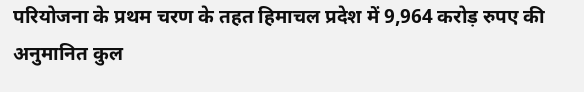परियोजना के प्रथम चरण के तहत हिमाचल प्रदेश में 9,964 करोड़ रुपए की अनुमानित कुल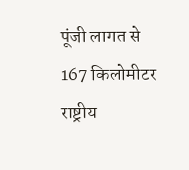पूंजी लागत से 167 किलोमीटर राष्ट्रीय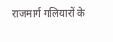राजमार्ग गलियारों के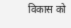विकास को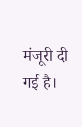मंजूरी दी गई है।